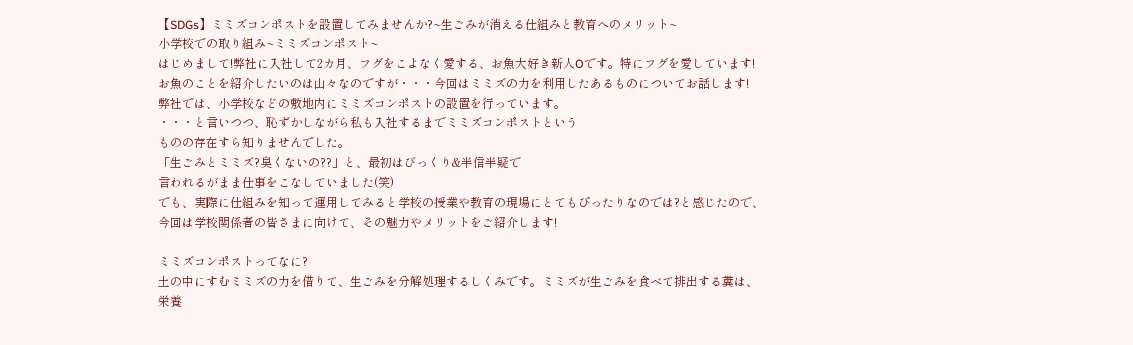【SDGs】ミミズコンポストを設置してみませんか?~生ごみが消える仕組みと教育へのメリット~
小学校での取り組み~ミミズコンポスト~
はじめまして!弊社に入社して2カ月、フグをこよなく愛する、お魚大好き新人Oです。特にフグを愛しています!
お魚のことを紹介したいのは山々なのですが・・・今回はミミズの力を利用したあるものについてお話します!
弊社では、小学校などの敷地内にミミズコンポストの設置を行っています。
・・・と言いつつ、恥ずかしながら私も入社するまでミミズコンポストという
ものの存在すら知りませんでした。
「生ごみとミミズ?臭くないの??」と、最初はびっくり&半信半疑で
言われるがまま仕事をこなしていました(笑)
でも、実際に仕組みを知って運用してみると学校の授業や教育の現場にとてもぴったりなのでは?と感じたので、 今回は学校関係者の皆さまに向けて、その魅力やメリットをご紹介します!

ミミズコンポストってなに?
土の中にすむミミズの力を借りて、生ごみを分解処理するしくみです。ミミズが生ごみを食べて排出する糞は、栄養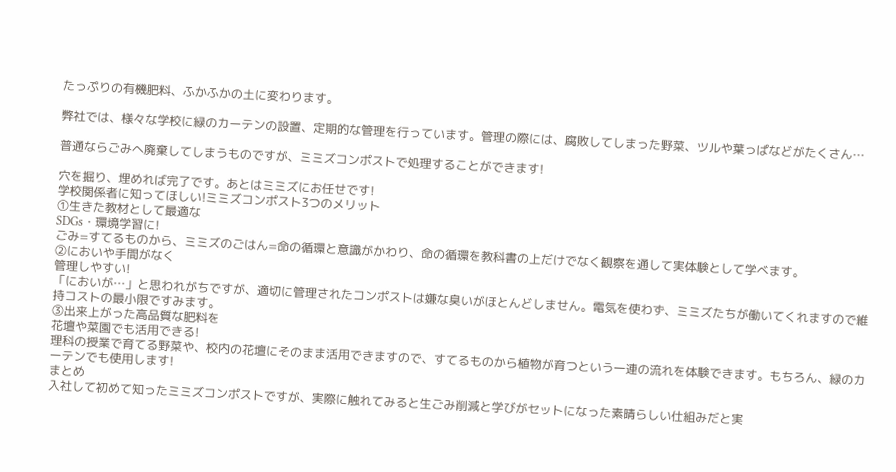たっぷりの有機肥料、ふかふかの土に変わります。

弊社では、様々な学校に緑のカーテンの設置、定期的な管理を行っています。管理の際には、腐敗してしまった野菜、ツルや葉っぱなどがたくさん…

普通ならごみへ廃棄してしまうものですが、ミミズコンポストで処理することができます!

穴を掘り、埋めれば完了です。あとはミミズにお任せです!
学校関係者に知ってほしい!ミミズコンポスト3つのメリット
①生きた教材として最適な
SDGs・環境学習に!
ごみ=すてるものから、ミミズのごはん=命の循環と意識がかわり、命の循環を教科書の上だけでなく観察を通して実体験として学べます。
②においや手間がなく
管理しやすい!
「においが…」と思われがちですが、適切に管理されたコンポストは嫌な臭いがほとんどしません。電気を使わず、ミミズたちが働いてくれますので維持コストの最小限ですみます。
③出来上がった高品質な肥料を
花壇や菜園でも活用できる!
理科の授業で育てる野菜や、校内の花壇にそのまま活用できますので、すてるものから植物が育つという一連の流れを体験できます。もちろん、緑のカーテンでも使用します!
まとめ
入社して初めて知ったミミズコンポストですが、実際に触れてみると生ごみ削減と学びがセットになった素晴らしい仕組みだと実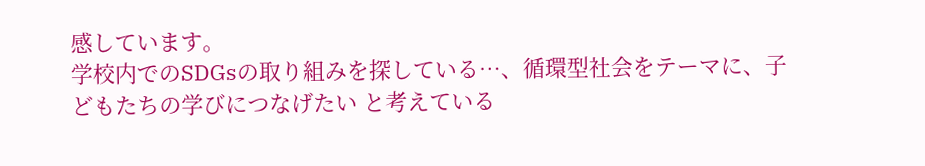感しています。
学校内でのSDGsの取り組みを探している…、循環型社会をテーマに、子どもたちの学びにつなげたい と考えている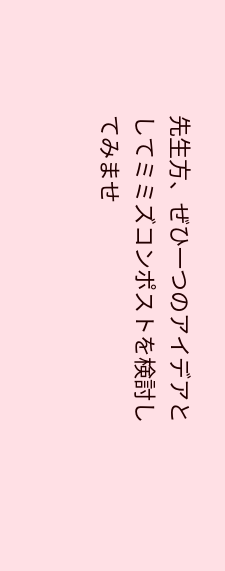先生方、ぜひ一つのアイデアとしてミミズコンポストを検討してみませ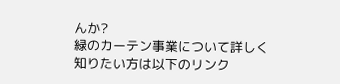んか?
緑のカーテン事業について詳しく知りたい方は以下のリンク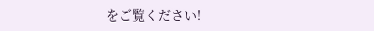をご覧ください!